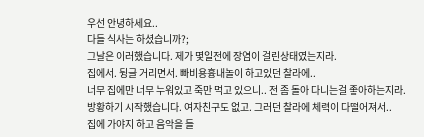우선 안녕하세요..
다들 식사는 하셨습니까?;
그날은 이러했습니다. 제가 몇일전에 장염이 걸린상태였는지라.
집에서. 뒹글 거리면서. 빠비용흉내놀이 하고있던 찰라에..
너무 집에만 너무 누워있고 죽만 먹고 있으니.. 전 좀 돌아 다니는걸 좋아하는지라.
방황하기 시작했습니다. 여자친구도 없고. 그러던 찰라에 체력이 다떨어져서..
집에 가야지 하고 음악을 들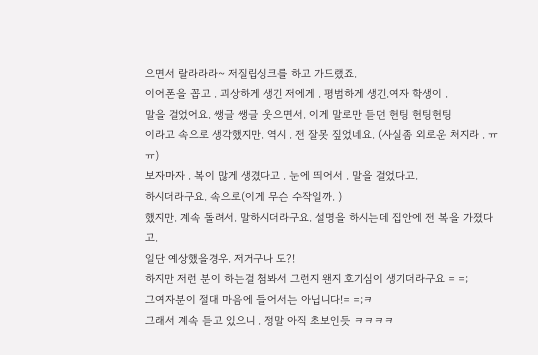으면서 랄라라라~ 저질립싱크를 하고 가드랬죠.
이어폰을 꼽고 . 괴상하게 생긴 저에게 . 평범하게 생긴.여자 학생이 .
말을 걸었어요. 쌩글 쌩글 웃으면서. 이게 말로만 듣던 헌팅 헌팅헌팅
이라고 속으로 생각했지만. 역시 . 전 잘못 짚었네요. (사실좀 외로운 처지라 . ㅠㅠ)
보자마자 . 복이 많게 생겼다고 . 눈에 띄어서 . 말을 걸었다고.
하시더라구요. 속으로(이게 무슨 수작일까. )
했지만. 계속 돌려서. 말하시더라구요. 설명을 하시는데 집안에 전 복을 가졌다고.
일단 예상했을경우. 저거구나 도?!
하지만 저런 분이 하는걸 첨봐서 그런지 왠지 호기심이 생기더라구요 = =;
그여자분이 절대 마음에 들어서는 아닙니다!= =;ㅋ
그래서 계속 듣고 있으니 . 정말 아직 초보인듯 ㅋㅋㅋㅋ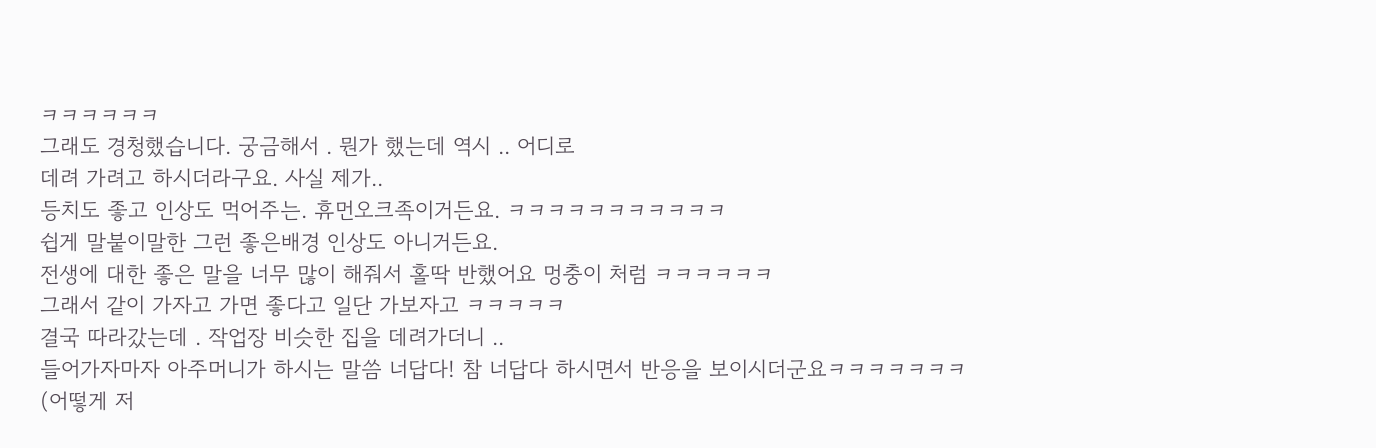ㅋㅋㅋㅋㅋㅋ
그래도 경청했습니다. 궁금해서 . 뭔가 했는데 역시 .. 어디로
데려 가려고 하시더라구요. 사실 제가..
등치도 좋고 인상도 먹어주는. 휴먼오크족이거든요. ㅋㅋㅋㅋㅋㅋㅋㅋㅋㅋㅋ
쉽게 말붙이말한 그런 좋은배경 인상도 아니거든요.
전생에 대한 좋은 말을 너무 많이 해줘서 홀딱 반했어요 멍충이 처럼 ㅋㅋㅋㅋㅋㅋ
그래서 같이 가자고 가면 좋다고 일단 가보자고 ㅋㅋㅋㅋㅋ
결국 따라갔는데 . 작업장 비슷한 집을 데려가더니 ..
들어가자마자 아주머니가 하시는 말씀 너답다! 참 너답다 하시면서 반응을 보이시더군요ㅋㅋㅋㅋㅋㅋㅋ
(어떻게 저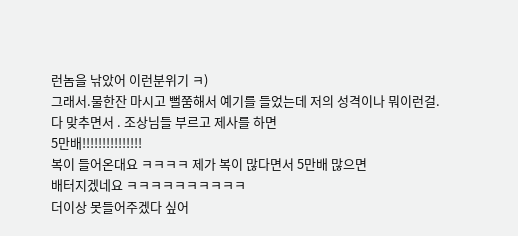런놈을 낚았어 이런분위기 ㅋ)
그래서.물한잔 마시고 뻘쭘해서 예기를 들었는데 저의 성격이나 뭐이런걸.
다 맞추면서 . 조상님들 부르고 제사를 하면
5만배!!!!!!!!!!!!!!!
복이 들어온대요 ㅋㅋㅋㅋ 제가 복이 많다면서 5만배 많으면
배터지겠네요 ㅋㅋㅋㅋㅋㅋㅋㅋㅋㅋ
더이상 못들어주겠다 싶어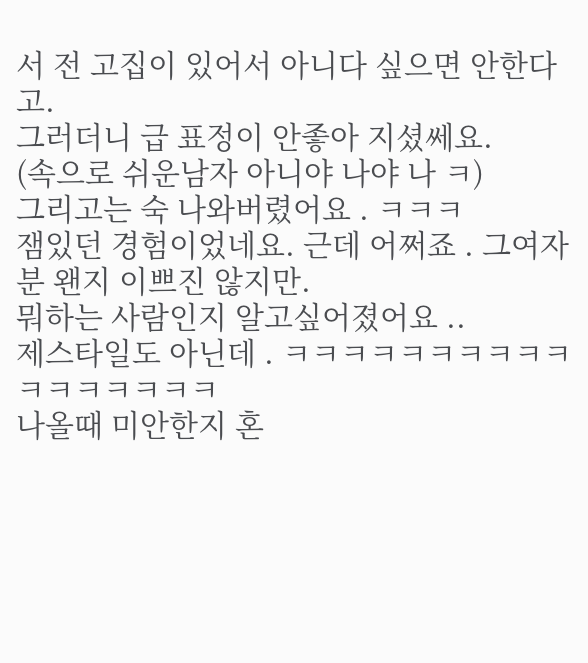서 전 고집이 있어서 아니다 싶으면 안한다고.
그러더니 급 표정이 안좋아 지셨쎄요.
(속으로 쉬운남자 아니야 나야 나 ㅋ)
그리고는 숙 나와버렸어요 . ㅋㅋㅋ
잼있던 경험이었네요. 근데 어쩌죠 . 그여자분 왠지 이쁘진 않지만.
뭐하는 사람인지 알고싶어졌어요 ..
제스타일도 아닌데 . ㅋㅋㅋㅋㅋㅋㅋㅋㅋㅋㅋㅋㅋㅋㅋㅋㅋ
나올때 미안한지 혼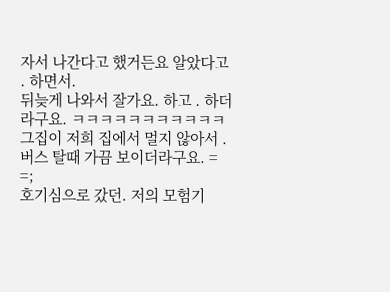자서 나간다고 했거든요 알았다고 . 하면서.
뒤늦게 나와서 잘가요. 하고 . 하더라구요. ㅋㅋㅋㅋㅋㅋㅋㅋㅋㅋㅋ
그집이 저희 집에서 멀지 않아서 . 버스 탈때 가끔 보이더라구요. = =;
호기심으로 갔던. 저의 모험기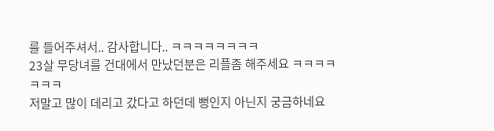를 들어주셔서.. 감사합니다.. ㅋㅋㅋㅋㅋㅋㅋㅋ
23살 무당녀를 건대에서 만났던분은 리플좀 해주세요 ㅋㅋㅋㅋㅋㅋㅋ
저말고 많이 데리고 갔다고 하던데 뻥인지 아닌지 궁금하네요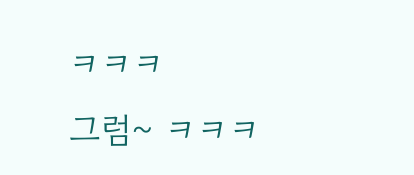ㅋㅋㅋ
그럼~ ㅋㅋㅋ